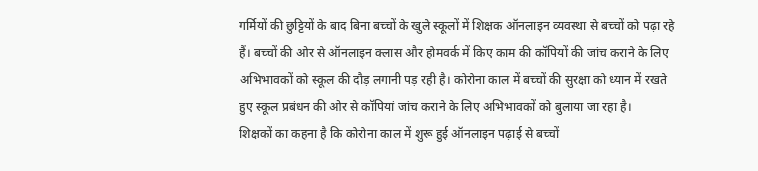गर्मियों की छुट्टियों के बाद बिना बच्चों के खुले स्कूलों में शिक्षक ऑनलाइन व्यवस्था से बच्चों को पढ़ा रहे हैं। बच्चों की ओर से ऑनलाइन क्लास और होमवर्क में किए काम की कॉपियों की जांच कराने के लिए अभिभावकों को स्कूल की दौड़ लगानी पड़ रही है। कोरोना काल में बच्चों की सुरक्षा को ध्यान में रखते हुए स्कूल प्रबंधन की ओर से कॉपियां जांच कराने के लिए अभिभावकों को बुलाया जा रहा है।
शिक्षकों का कहना है कि कोरोना काल में शुरू हुई ऑनलाइन पढ़ाई से बच्चों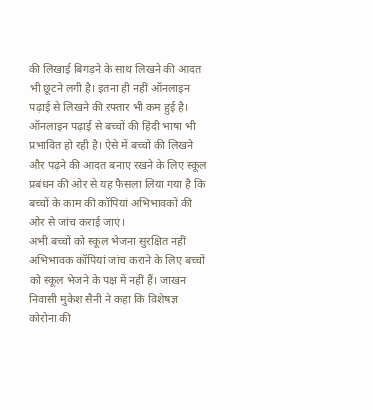की लिखाई बिगड़ने के साथ लिखने की आदत भी छूटने लगी है। इतना ही नहीं ऑनलाइन पढ़ाई से लिखने की रफ्तार भी कम हुई है। ऑनलाइन पढ़ाई से बच्चों की हिंदी भाषा भी प्रभावित हो रही है। ऐसे में बच्चों की लिखने और पढ़ने की आदत बनाए रखने के लिए स्कूल प्रबंधन की ओर से यह फैसला लिया गया है कि बच्चों के काम की कॉपियां अभिभावकों की ओर से जांच कराई जाएं।
अभी बच्चों को स्कूल भेजना सुरक्षित नहीं
अभिभावक कॉपियां जांच कराने के लिए बच्चों को स्कूल भेजने के पक्ष में नहीं हैं। जाखन निवासी मुकेश सैनी ने कहा कि विशेषज्ञ कोरोना की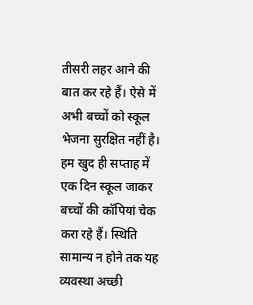तीसरी लहर आने की बात कर रहे हैं। ऐसे में अभी बच्चों को स्कूल भेजना सुरक्षित नहीं है। हम खुद ही सप्ताह में एक दिन स्कूल जाकर बच्चों की कॉपियां चेक करा रहे हैं। स्थिति सामान्य न होने तक यह व्यवस्था अच्छी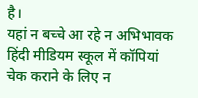है।
यहां न बच्चे आ रहे न अभिभावक
हिंदी मीडियम स्कूल में कॉपियां चेक कराने के लिए न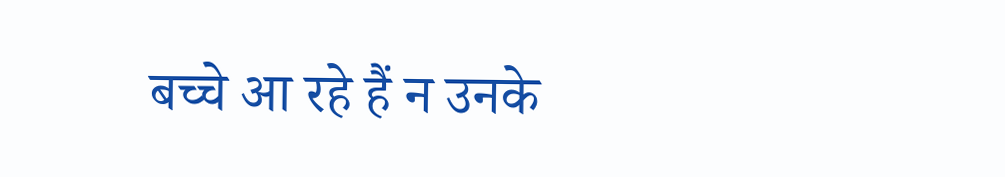बच्चे आ रहे हैं न उनके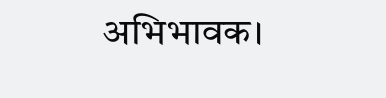अभिभावक।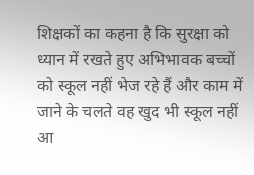शिक्षकों का कहना है कि सुरक्षा को ध्यान में रखते हुए अभिभावक बच्चों को स्कूल नहीं भेज रहे हैं और काम में जाने के चलते वह खुद भी स्कूल नहीं आ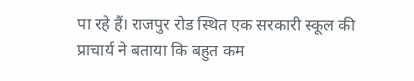पा रहे हैं। राजपुर रोड स्थित एक सरकारी स्कूल की प्राचार्य ने बताया कि बहुत कम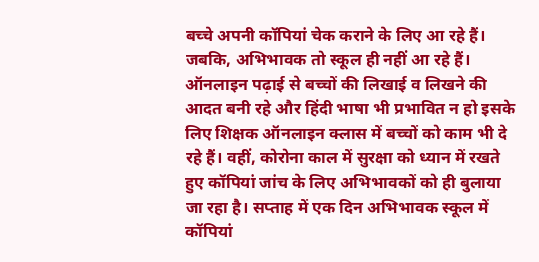बच्चे अपनी कॉपियां चेक कराने के लिए आ रहे हैं। जबकि, अभिभावक तो स्कूल ही नहीं आ रहे हैं।
ऑनलाइन पढ़ाई से बच्चों की लिखाई व लिखने की आदत बनी रहे और हिंदी भाषा भी प्रभावित न हो इसके लिए शिक्षक ऑनलाइन क्लास में बच्चों को काम भी दे रहे हैं। वहीं, कोरोना काल में सुरक्षा को ध्यान में रखते हुए कॉपियां जांच के लिए अभिभावकों को ही बुलाया जा रहा है। सप्ताह में एक दिन अभिभावक स्कूल में कॉपियां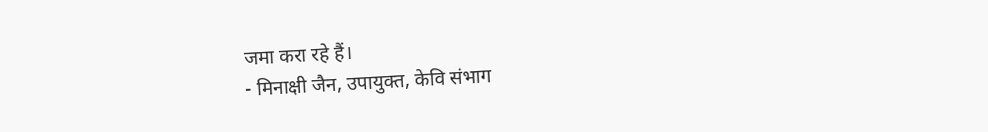जमा करा रहे हैं।
- मिनाक्षी जैन, उपायुक्त, केवि संभाग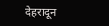देहरादून